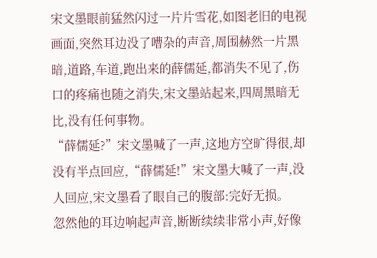宋文墨眼前猛然闪过一片片雪花,如图老旧的电视画面,突然耳边没了嘈杂的声音,周围赫然一片黑暗,道路,车道,跑出来的薛儒延,都消失不见了,伤口的疼痛也随之消失,宋文墨站起来,四周黑暗无比,没有任何事物。
“薛儒延?”宋文墨喊了一声,这地方空旷得很,却没有半点回应,“薛儒延!”宋文墨大喊了一声,没人回应,宋文墨看了眼自己的腹部:完好无损。
忽然他的耳边响起声音,断断续续非常小声,好像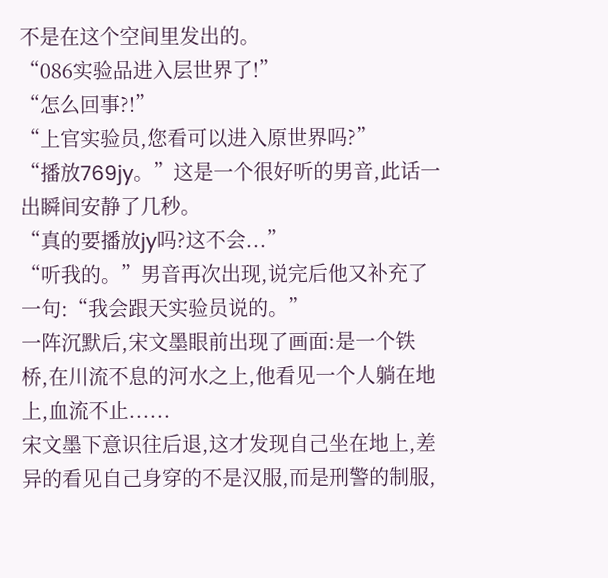不是在这个空间里发出的。
“086实验品进入层世界了!”
“怎么回事?!”
“上官实验员,您看可以进入原世界吗?”
“播放769jy。”这是一个很好听的男音,此话一出瞬间安静了几秒。
“真的要播放jy吗?这不会...”
“听我的。”男音再次出现,说完后他又补充了一句:“我会跟天实验员说的。”
一阵沉默后,宋文墨眼前出现了画面:是一个铁桥,在川流不息的河水之上,他看见一个人躺在地上,血流不止......
宋文墨下意识往后退,这才发现自己坐在地上,差异的看见自己身穿的不是汉服,而是刑警的制服,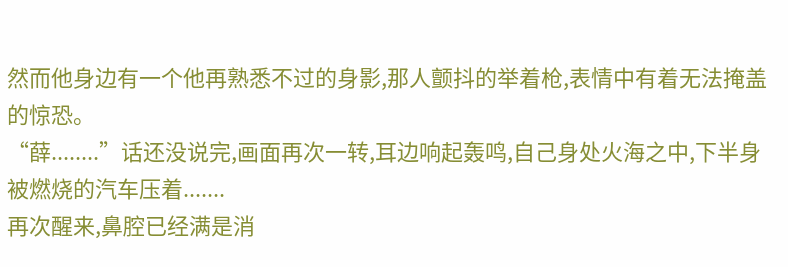然而他身边有一个他再熟悉不过的身影,那人颤抖的举着枪,表情中有着无法掩盖的惊恐。
“薛........”话还没说完,画面再次一转,耳边响起轰鸣,自己身处火海之中,下半身被燃烧的汽车压着.......
再次醒来,鼻腔已经满是消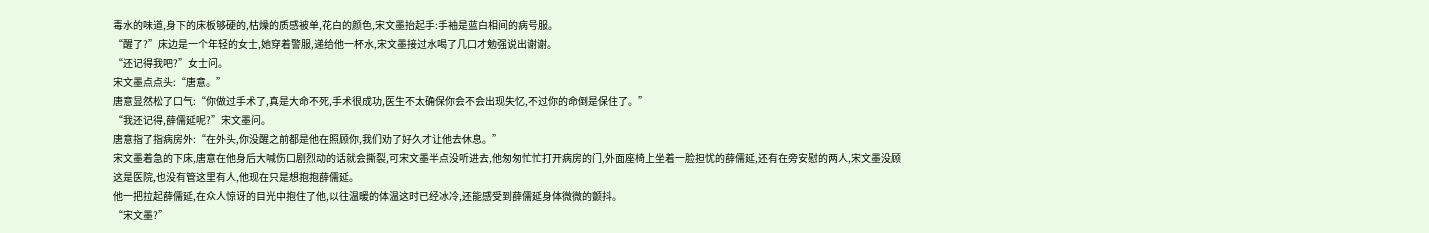毒水的味道,身下的床板够硬的,枯燥的质感被单,花白的颜色,宋文墨抬起手:手袖是蓝白相间的病号服。
“醒了?”床边是一个年轻的女士,她穿着警服,递给他一杯水,宋文墨接过水喝了几口才勉强说出谢谢。
“还记得我吧?”女士问。
宋文墨点点头:“唐意。”
唐意显然松了口气:“你做过手术了,真是大命不死,手术很成功,医生不太确保你会不会出现失忆,不过你的命倒是保住了。”
“我还记得,薛儒延呢?”宋文墨问。
唐意指了指病房外:“在外头,你没醒之前都是他在照顾你,我们劝了好久才让他去休息。”
宋文墨着急的下床,唐意在他身后大喊伤口剧烈动的话就会撕裂,可宋文墨半点没听进去,他匆匆忙忙打开病房的门,外面座椅上坐着一脸担忧的薛儒延,还有在旁安慰的两人,宋文墨没顾这是医院,也没有管这里有人,他现在只是想抱抱薛儒延。
他一把拉起薛儒延,在众人惊讶的目光中抱住了他,以往温暖的体温这时已经冰冷,还能感受到薛儒延身体微微的颤抖。
“宋文墨?”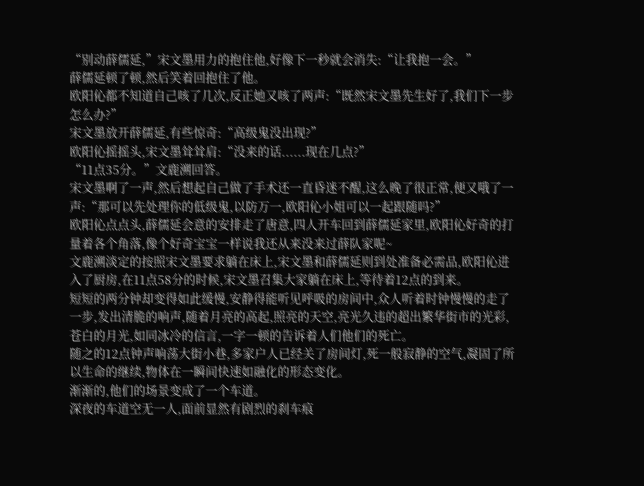“别动薛儒延,”宋文墨用力的抱住他,好像下一秒就会消失:“让我抱一会。”
薛儒延顿了顿,然后笑着回抱住了他。
欧阳伈都不知道自己咳了几次,反正她又咳了两声:“既然宋文墨先生好了,我们下一步怎么办?”
宋文墨放开薛儒延,有些惊奇:“高级鬼没出现?”
欧阳伈摇摇头,宋文墨耸耸肩:“没来的话......现在几点?”
“11点35分。”文鹿溯回答。
宋文墨啊了一声,然后想起自己做了手术还一直昏迷不醒,这么晚了很正常,便又哦了一声:“那可以先处理你的低级鬼,以防万一,欧阳伈小姐可以一起跟随吗?”
欧阳伈点点头,薛儒延会意的安排走了唐意,四人开车回到薛儒延家里,欧阳伈好奇的打量着各个角落,像个好奇宝宝一样说我还从来没来过薛队家呢~
文鹿溯淡定的按照宋文墨要求躺在床上,宋文墨和薛儒延则到处准备必需品,欧阳伈进入了厨房,在11点58分的时候,宋文墨召集大家躺在床上,等待着12点的到来。
短短的两分钟却变得如此缓慢,安静得能听见呼吸的房间中,众人听着时钟慢慢的走了一步,发出清脆的响声,随着月亮的高起,照亮的天空,亮光久违的超出繁华街市的光彩,苍白的月光,如同冰冷的信言,一字一顿的告诉着人们他们的死亡。
随之的12点钟声响荡大街小巷,多家户人已经关了房间灯,死一般寂静的空气,凝固了所以生命的继续,物体在一瞬间快速如融化的形态变化。
渐渐的,他们的场景变成了一个车道。
深夜的车道空无一人,面前显然有剧烈的刹车痕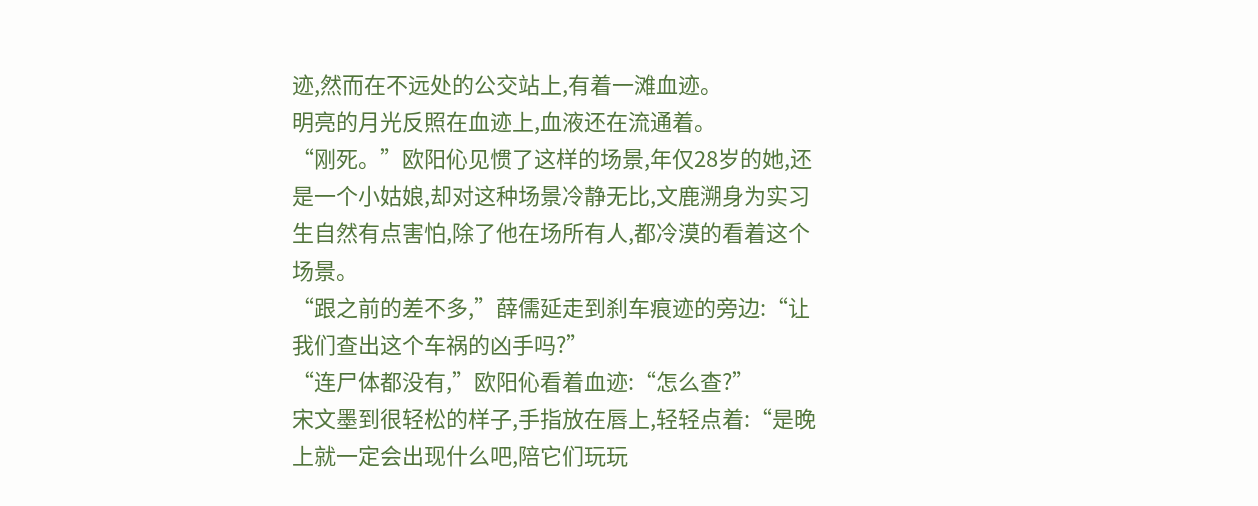迹,然而在不远处的公交站上,有着一滩血迹。
明亮的月光反照在血迹上,血液还在流通着。
“刚死。”欧阳伈见惯了这样的场景,年仅28岁的她,还是一个小姑娘,却对这种场景冷静无比,文鹿溯身为实习生自然有点害怕,除了他在场所有人,都冷漠的看着这个场景。
“跟之前的差不多,”薛儒延走到刹车痕迹的旁边:“让我们查出这个车祸的凶手吗?”
“连尸体都没有,”欧阳伈看着血迹:“怎么查?”
宋文墨到很轻松的样子,手指放在唇上,轻轻点着:“是晚上就一定会出现什么吧,陪它们玩玩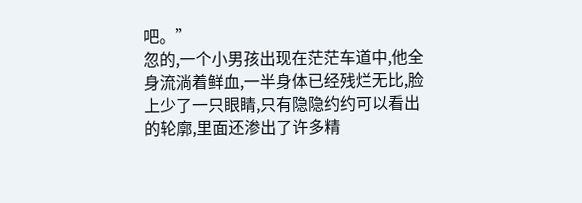吧。”
忽的,一个小男孩出现在茫茫车道中,他全身流淌着鲜血,一半身体已经残烂无比,脸上少了一只眼睛,只有隐隐约约可以看出的轮廓,里面还渗出了许多精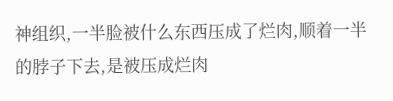神组织,一半脸被什么东西压成了烂肉,顺着一半的脖子下去,是被压成烂肉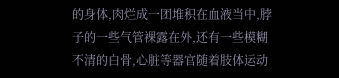的身体,肉烂成一团堆积在血液当中,脖子的一些气管裸露在外,还有一些模糊不清的白骨,心脏等器官随着肢体运动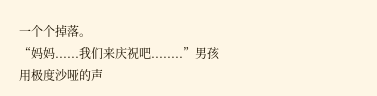一个个掉落。
“妈妈......我们来庆祝吧........”男孩用极度沙哑的声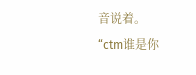音说着。
“ctm谁是你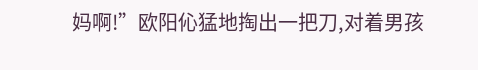妈啊!”欧阳伈猛地掏出一把刀,对着男孩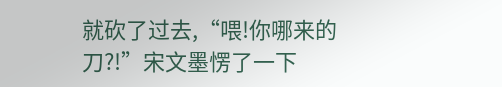就砍了过去,“喂!你哪来的刀?!”宋文墨愣了一下